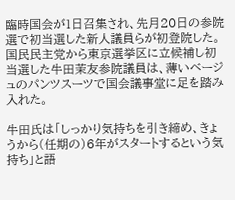臨時国会が1日召集され、先月20日の参院選で初当選した新人議員らが初登院した。国民民主党から東京選挙区に立候補し初当選した牛田茉友参院議員は、薄いベージュのパンツスーツで国会議事堂に足を踏み入れた。

牛田氏は「しっかり気持ちを引き締め、きょうから(任期の)6年がスタートするという気持ち」と語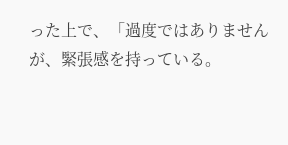った上で、「過度ではありませんが、緊張感を持っている。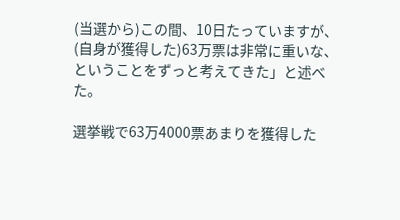(当選から)この間、10日たっていますが、(自身が獲得した)63万票は非常に重いな、ということをずっと考えてきた」と述べた。

選挙戦で63万4000票あまりを獲得した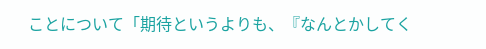ことについて「期待というよりも、『なんとかしてく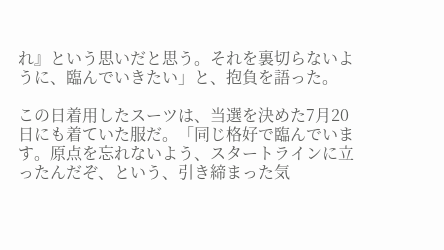れ』という思いだと思う。それを裏切らないように、臨んでいきたい」と、抱負を語った。

この日着用したスーツは、当選を決めた7月20日にも着ていた服だ。「同じ格好で臨んでいます。原点を忘れないよう、スタートラインに立ったんだぞ、という、引き締まった気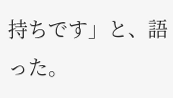持ちです」と、語った。